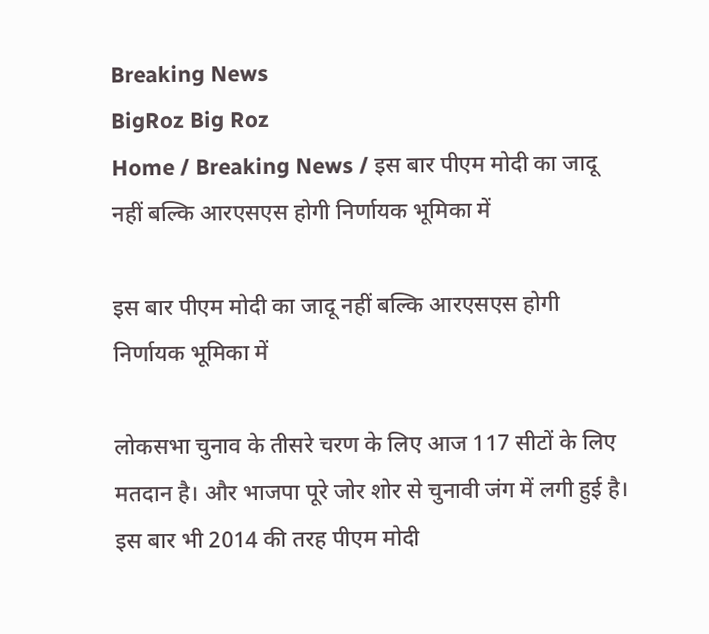Breaking News
BigRoz Big Roz
Home / Breaking News / इस बार पीएम मोदी का जादू नहीं बल्कि आरएसएस होगी निर्णायक भूमिका में

इस बार पीएम मोदी का जादू नहीं बल्कि आरएसएस होगी निर्णायक भूमिका में

लोकसभा चुनाव के तीसरे चरण के लिए आज 117 सीटों के लिए मतदान है। और भाजपा पूरे जोर शोर से चुनावी जंग में लगी हुई है। इस बार भी 2014 की तरह पीएम मोदी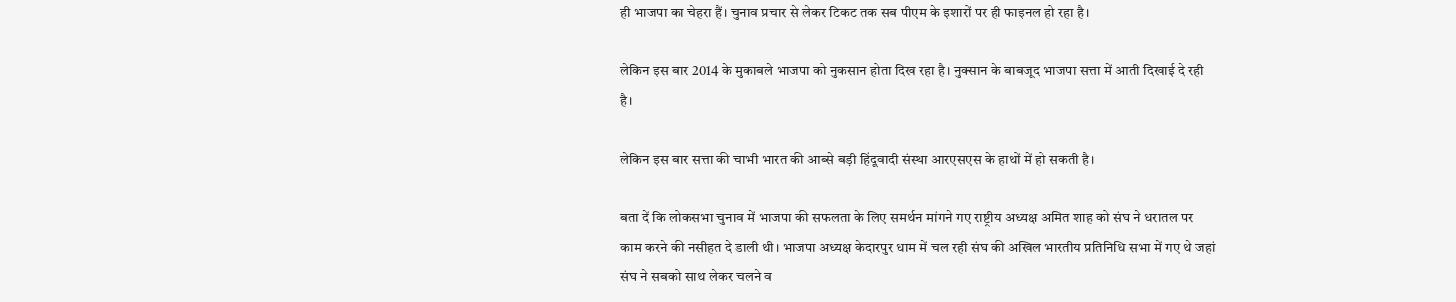ही भाजपा का चेहरा हैं। चुनाव प्रचार से लेकर टिकट तक सब पीएम के इशारों पर ही फाइनल हो रहा है।

लेकिन इस बार 2014 के मुकाबले भाजपा को नुकसान होता दिख रहा है। नुक्सान के बाबजूद भाजपा सत्ता में आती दिखाई दे रही है।

लेकिन इस बार सत्ता की चाभी भारत की आब्से बड़ी हिंदूवादी संस्था आरएसएस के हाथों में हो सकती है।

बता दें कि लोकसभा चुनाव में भाजपा की सफलता के लिए समर्थन मांगने गए राष्ट्रीय अध्यक्ष अमित शाह को संघ ने धरातल पर काम करने की नसीहत दे डाली थी। भाजपा अध्यक्ष केदारपुर धाम में चल रही संघ की अखिल भारतीय प्रतिनिधि सभा में गए थे जहां संघ ने सबको साथ लेकर चलने व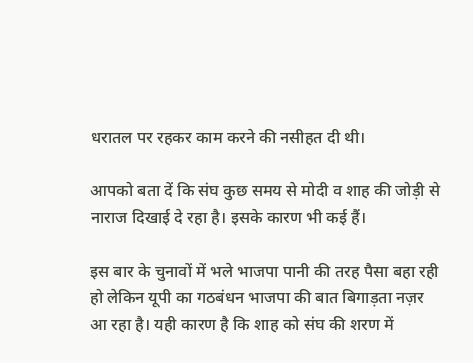धरातल पर रहकर काम करने की नसीहत दी थी।

आपको बता दें कि संघ कुछ समय से मोदी व शाह की जोड़ी से नाराज दिखाई दे रहा है। इसके कारण भी कई हैं।

इस बार के चुनावों में भले भाजपा पानी की तरह पैसा बहा रही हो लेकिन यूपी का गठबंधन भाजपा की बात बिगाड़ता नज़र आ रहा है। यही कारण है कि शाह को संघ की शरण में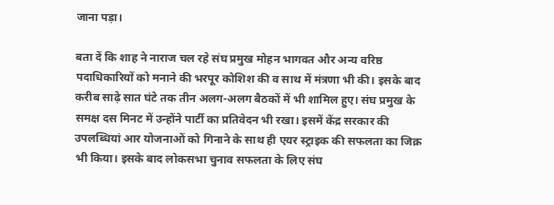जाना पड़ा।

बता दें कि शाह ने नाराज चल रहे संघ प्रमुख मोहन भागवत और अन्य वरिष्ठ पदाधिकारियों को मनाने की भरपूर कोशिश की व साथ में मंत्रणा भी की। इसके बाद करीब साढ़े सात घंटे तक तीन अलग-अलग बैठकों में भी शामिल हुए। संघ प्रमुख के समक्ष दस मिनट में उन्होंने पार्टी का प्रतिवेदन भी रखा। इसमें केंद्र सरकार की उपलब्धियां आर योजनाओं को गिनाने के साथ ही एयर स्ट्राइक की सफलता का जिक्र भी किया। इसके बाद लोकसभा चुनाव सफलता के लिए संघ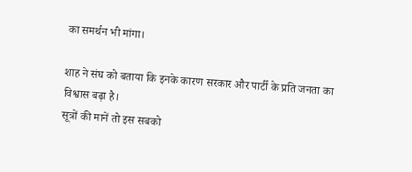का समर्थन भी मांगा।

शाह ने संघ को बताया कि इनके कारण सरकार और पार्टी के प्रति जनता का विश्वास बढ़ा है।
सूत्रों की मानें तो इस सबको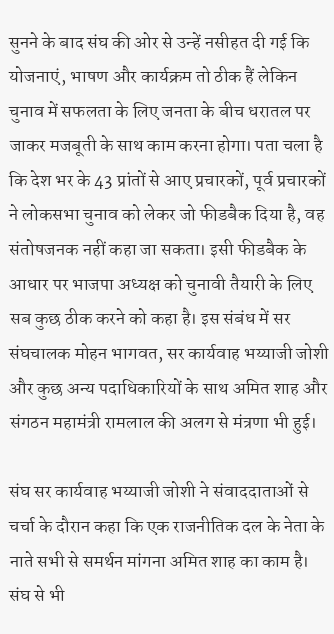सुनने के बाद संघ की ओर से उन्हें नसीहत दी गई कि योजनाएं, भाषण और कार्यक्रम तो ठीक हैं लेकिन चुनाव में सफलता के लिए जनता के बीच धरातल पर जाकर मजबूती के साथ काम करना होगा। पता चला है कि देश भर के 43 प्रांतों से आए प्रचारकों, पूर्व प्रचारकों ने लोकसभा चुनाव को लेकर जो फीडबैक दिया है, वह संतोषजनक नहीं कहा जा सकता। इसी फीडबैक के आधार पर भाजपा अध्यक्ष को चुनावी तैयारी के लिए सब कुछ ठीक करने को कहा है। इस संबंध में सर संघचालक मोहन भागवत, सर कार्यवाह भय्याजी जोशी और कुछ अन्य पदाधिकारियों के साथ अमित शाह और संगठन महामंत्री रामलाल की अलग से मंत्रणा भी हुई।

संघ सर कार्यवाह भय्याजी जोशी ने संवाददाताओं से चर्चा के दौरान कहा कि एक राजनीतिक दल के नेता के नाते सभी से समर्थन मांगना अमित शाह का काम है। संघ से भी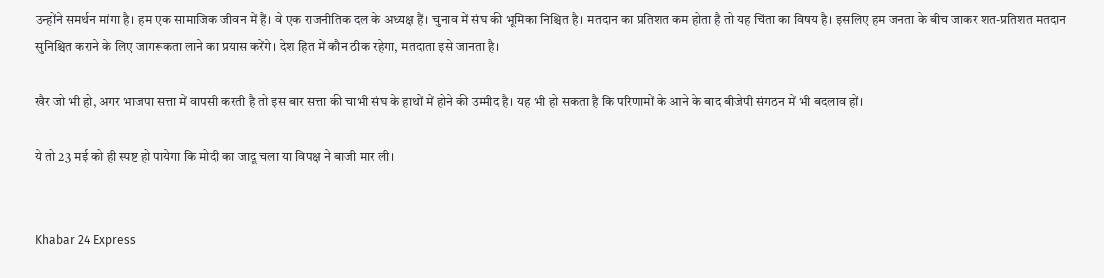उन्होंने समर्थन मांगा है। हम एक सामाजिक जीवन में हैं। वे एक राजनीतिक दल के अध्यक्ष हैं। चुनाव में संघ की भूमिका निश्चित है। मतदान का प्रतिशत कम होता है तो यह चिंता का विषय है। इसलिए हम जनता के बीच जाकर शत-प्रतिशत मतदान सुनिश्चित कराने के लिए जागरूकता लाने का प्रयास करेंगे। देश हित में कौन ठीक रहेगा, मतदाता इसे जानता है।

खैर जो भी हो, अगर भाजपा सत्ता में वापसी करती है तो इस बार सत्ता की चाभी संघ के हाथों में होने की उम्मीद है। यह भी हो सकता है कि परिणामों के आने के बाद बीजेपी संगठन में भी बदलाव हों।

ये तो 23 मई को ही स्पष्ट हो पायेगा कि मोदी का जादू चला या विपक्ष ने बाजी मार ली।


Khabar 24 Express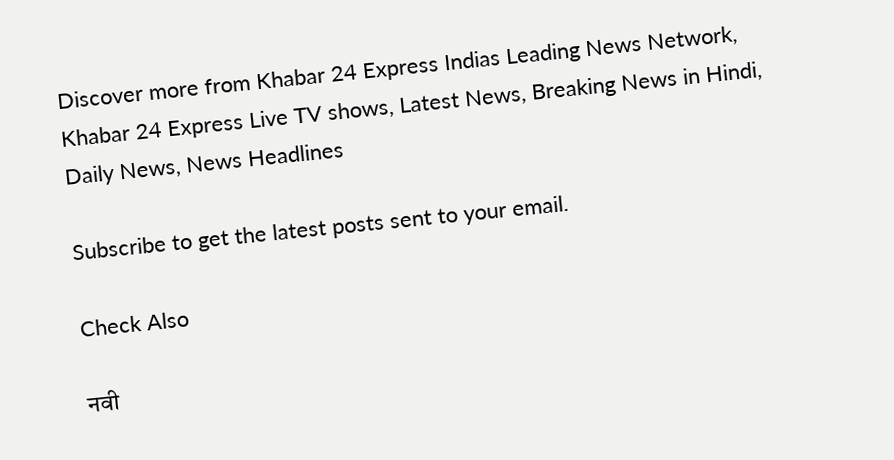Discover more from Khabar 24 Express Indias Leading News Network, Khabar 24 Express Live TV shows, Latest News, Breaking News in Hindi, Daily News, News Headlines

Subscribe to get the latest posts sent to your email.

Check Also

नवी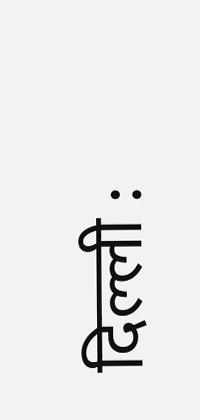दिल्ली :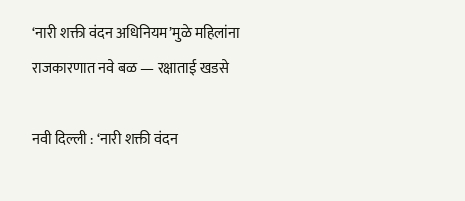‘नारी शक्ती वंदन अधिनियम’मुळे महिलांना राजकारणात नवे बळ — रक्षाताई खडसे

नवी दिल्ली : ‘नारी शक्ती वंदन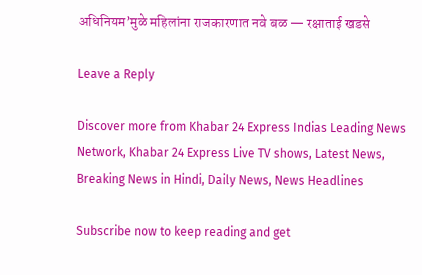अधिनियम’मुळे महिलांना राजकारणात नवे बळ — रक्षाताई खडसे

Leave a Reply

Discover more from Khabar 24 Express Indias Leading News Network, Khabar 24 Express Live TV shows, Latest News, Breaking News in Hindi, Daily News, News Headlines

Subscribe now to keep reading and get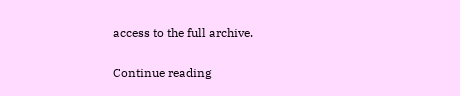access to the full archive.

Continue reading